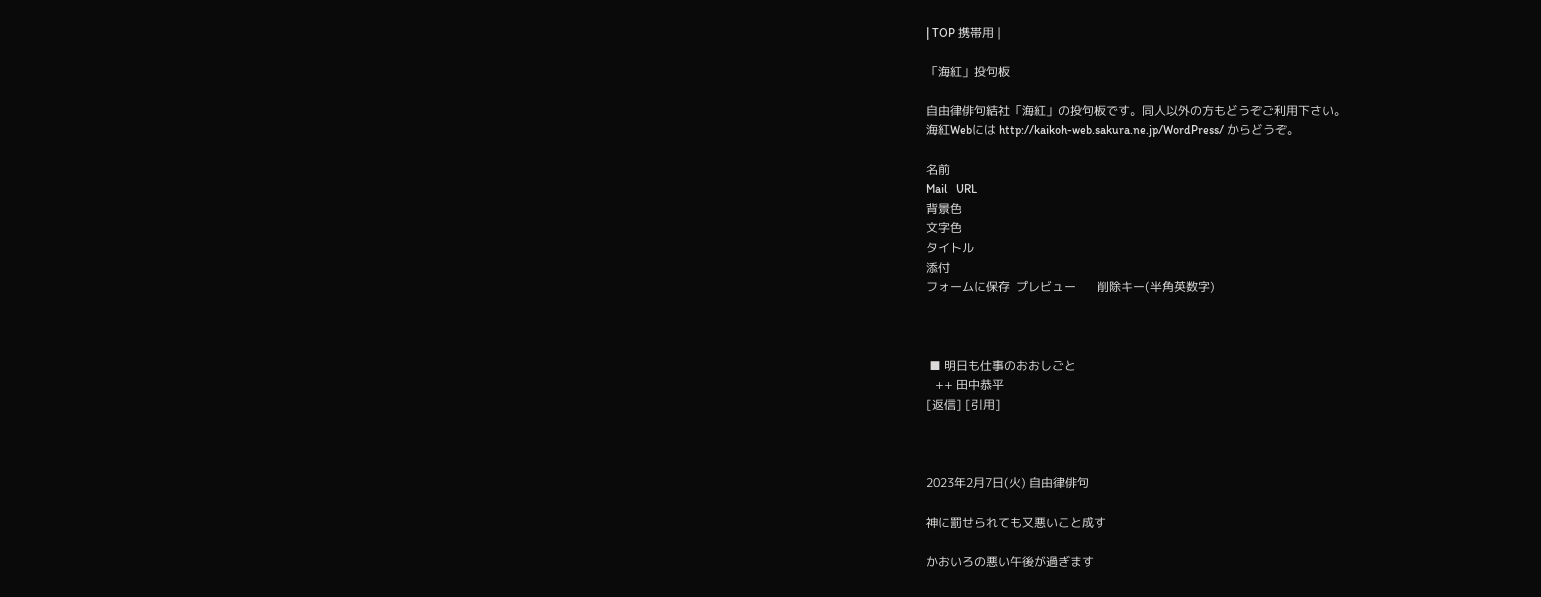| TOP 携帯用 |

「海紅」投句板

自由律俳句結社「海紅」の投句板です。同人以外の方もどうぞご利用下さい。
海紅Webには http://kaikoh-web.sakura.ne.jp/WordPress/ からどうぞ。

名前
Mail   URL
背景色
文字色
タイトル
添付
フォームに保存  プレビュー       削除キー(半角英数字)



 ■ 明日も仕事のおおしごと
   ++ 田中恭平
[返信] [引用]



2023年2月7日(火) 自由律俳句

神に罰せられても又悪いこと成す

かおいろの悪い午後が過ぎます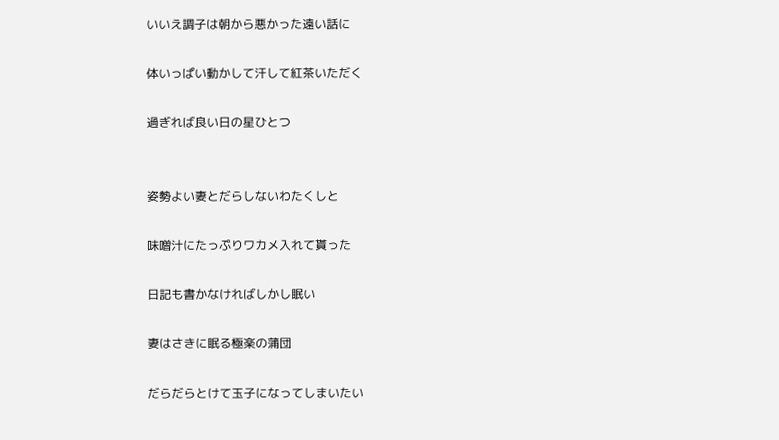いいえ調子は朝から悪かった遠い話に

体いっぱい動かして汗して紅茶いただく

過ぎれば良い日の星ひとつ


姿勢よい妻とだらしないわたくしと

味噌汁にたっぷりワカメ入れて貰った

日記も書かなければしかし眠い

妻はさきに眠る極楽の蒲団

だらだらとけて玉子になってしまいたい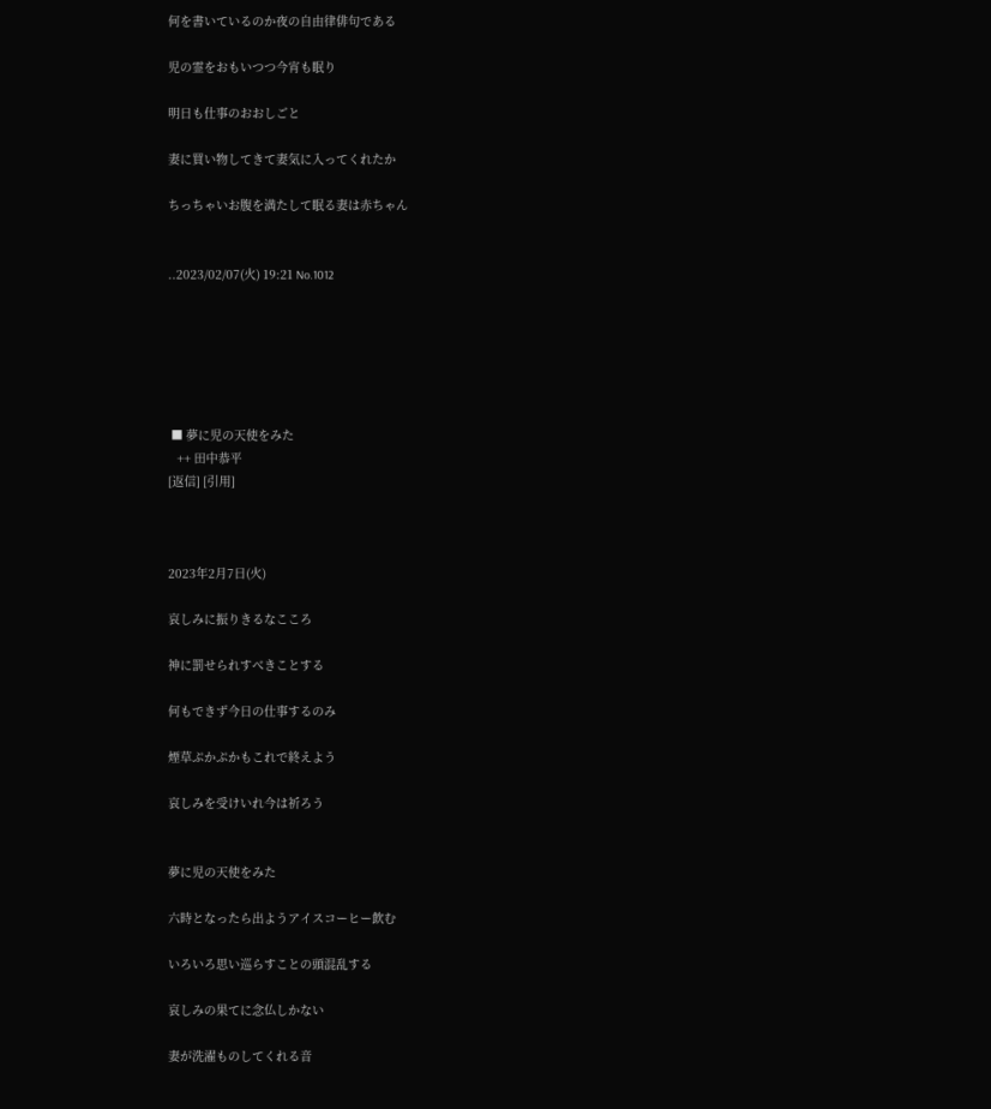何を書いているのか夜の自由律俳句である

児の霊をおもいつつ今宵も眠り

明日も仕事のおおしごと

妻に買い物してきて妻気に入ってくれたか

ちっちゃいお腹を満たして眠る妻は赤ちゃん


..2023/02/07(火) 19:21 No.1012






 ■ 夢に児の天使をみた
   ++ 田中恭平
[返信] [引用]



2023年2月7日(火)

哀しみに振りきるなこころ

神に罰せられすべきことする

何もできず今日の仕事するのみ

煙草ぷかぷかもこれで終えよう

哀しみを受けいれ今は祈ろう


夢に児の天使をみた

六時となったら出ようアイスコーヒー飲む

いろいろ思い巡らすことの頭混乱する

哀しみの果てに念仏しかない

妻が洗濯ものしてくれる音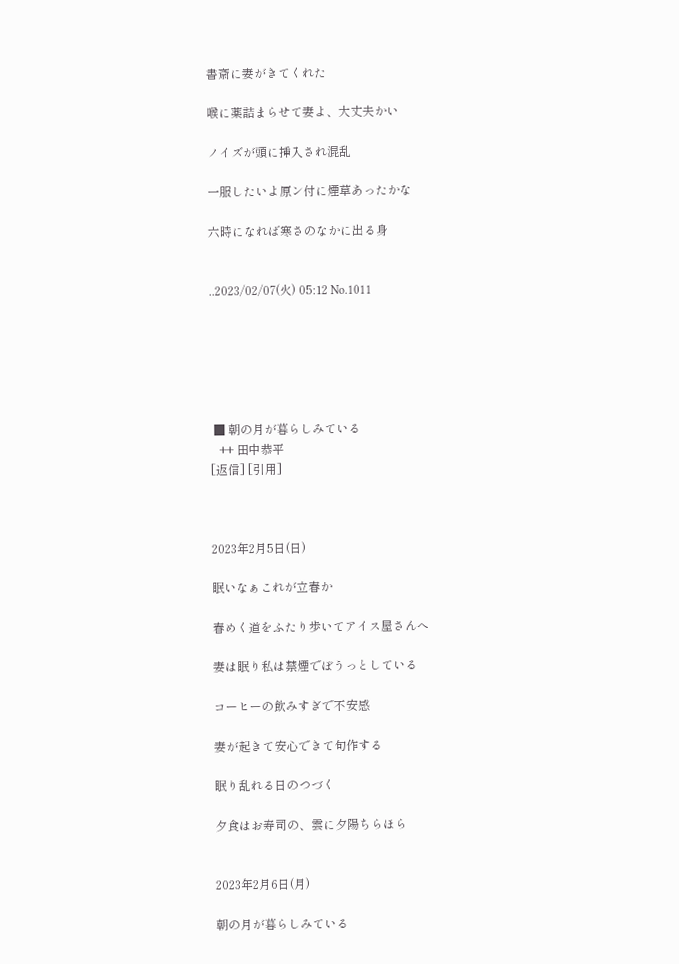書斎に妻がきてくれた

喉に薬詰まらせて妻よ、大丈夫かい

ノイズが頭に挿入され混乱

一服したいよ原ン付に煙草あったかな

六時になれば寒さのなかに出る身


..2023/02/07(火) 05:12 No.1011






 ■ 朝の月が暮らしみている
   ++ 田中恭平
[返信] [引用]



2023年2月5日(日)

眠いなぁこれが立春か

春めく道をふたり歩いてアイス屋さんへ

妻は眠り私は禁煙でぼうっとしている

コーヒーの飲みすぎで不安感

妻が起きて安心できて句作する

眠り乱れる日のつづく

夕食はお寿司の、雲に夕陽ちらほら


2023年2月6日(月)

朝の月が暮らしみている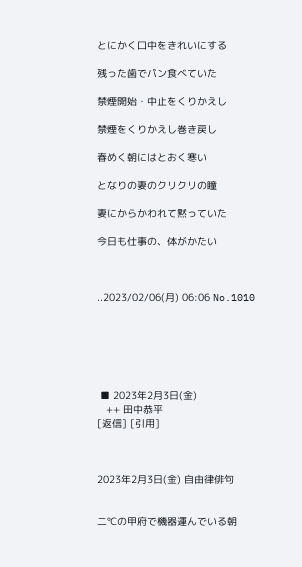とにかく口中をきれいにする

残った歯でパン食べていた

禁煙開始・中止をくりかえし

禁煙をくりかえし巻き戻し

春めく朝にはとおく寒い

となりの妻のクリクリの瞳

妻にからかわれて黙っていた

今日も仕事の、体がかたい



..2023/02/06(月) 06:06 No.1010






 ■ 2023年2月3日(金)
   ++ 田中恭平
[返信] [引用]



2023年2月3日(金) 自由律俳句


二℃の甲府で機器運んでいる朝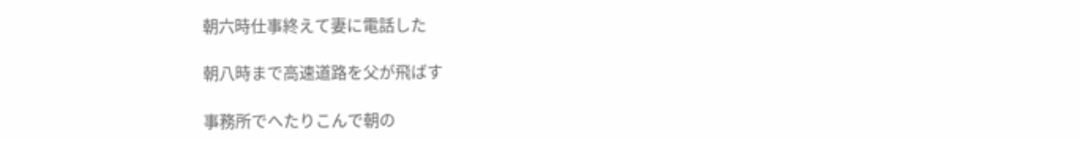朝六時仕事終えて妻に電話した

朝八時まで高速道路を父が飛ばす

事務所でへたりこんで朝の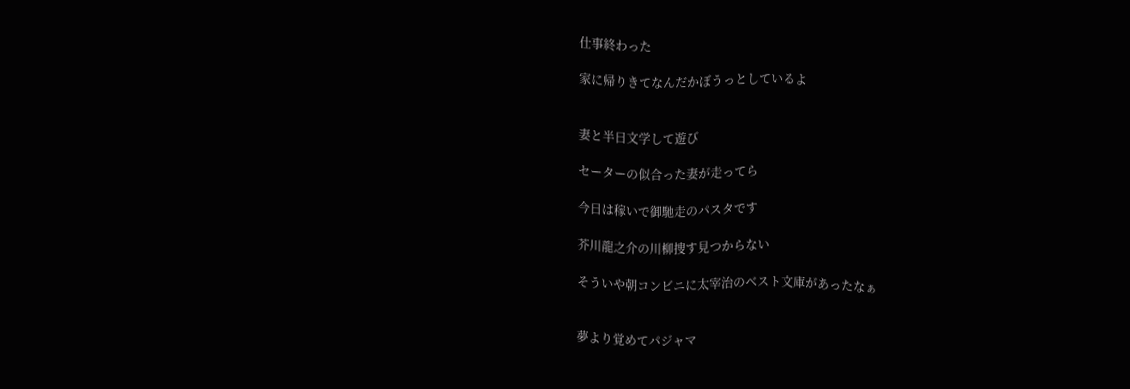仕事終わった

家に帰りきてなんだかぼうっとしているよ


妻と半日文学して遊び

セーターの似合った妻が走ってら

今日は稼いで御馳走のパスタです

芥川龍之介の川柳捜す見つからない

そういや朝コンビニに太宰治のベスト文庫があったなぁ


夢より覚めてパジャマ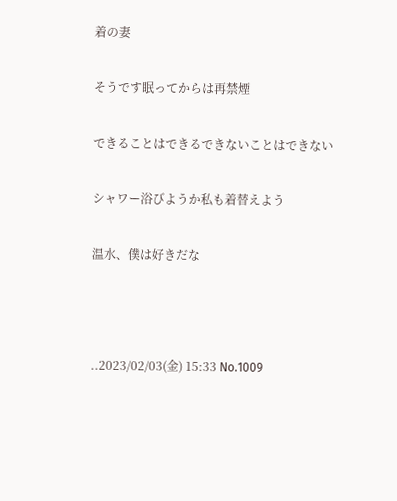着の妻

そうです眠ってからは再禁煙

できることはできるできないことはできない

シャワー浴びようか私も着替えよう

温水、僕は好きだな



..2023/02/03(金) 15:33 No.1009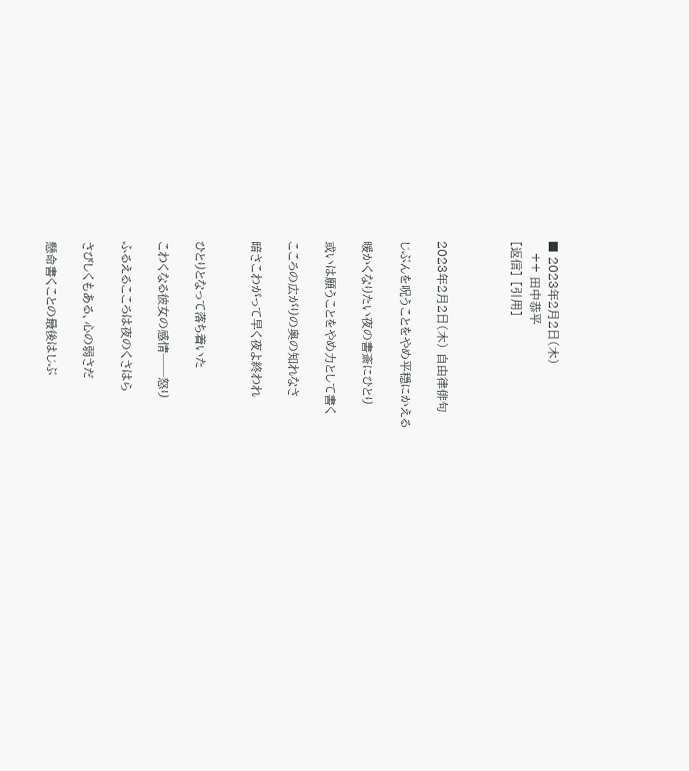■ 2023年2月2日(木)
   ++ 田中恭平
[返信] [引用]



2023年2月2日(木) 自由律俳句

じぶんを呪うことをやめ平穏にかえる

暖かくなりたい夜の書斎にひとり

或いは願うことをやめ力として書く

こころの広がりの奥の知れなさ

暗さこわがって早く夜よ終われ


ひとりとなって落ち着いた

こわくなる彼女の感情──怒り

ふるえるこころは夜のくさはら

さびしくもある、心の弱さだ

懸命書くことの最後はじぶ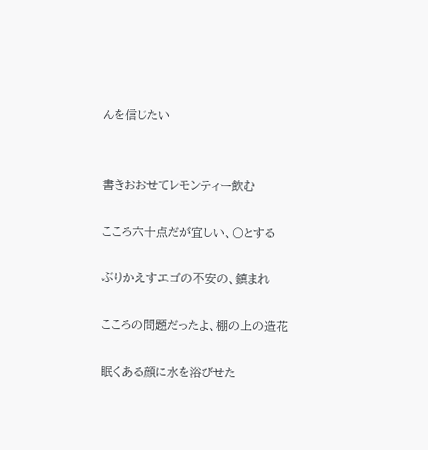んを信じたい


書きおおせてレモンティー飲む

こころ六十点だが宜しい、〇とする

ぶりかえすエゴの不安の、鎮まれ

こころの問題だったよ、棚の上の造花

眠くある顔に水を浴びせた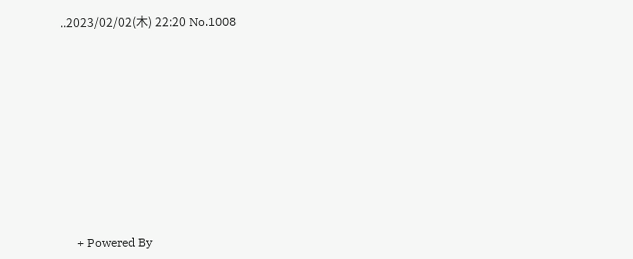..2023/02/02(木) 22:20 No.1008











     + Powered By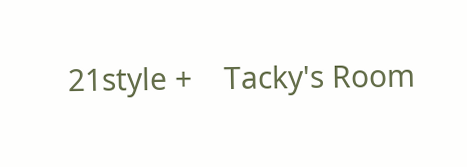21style +    Tacky's Room